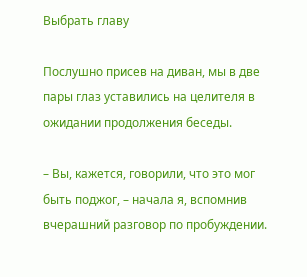Выбрать главу

Послушно присев на диван, мы в две пары глаз уставились на целителя в ожидании продолжения беседы.

– Вы, кажется, говорили, что это мог быть поджог, – начала я, вспомнив вчерашний разговор по пробуждении.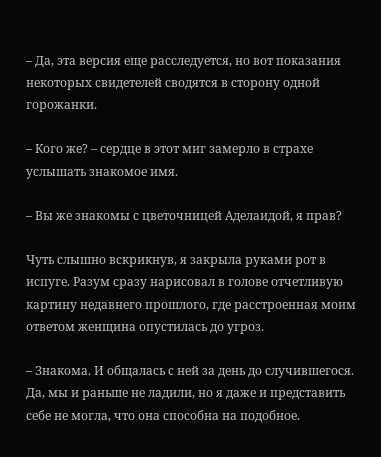– Да, эта версия еще расследуется, но вот показания некоторых свидетелей сводятся в сторону одной горожанки.

– Кого же? – сердце в этот миг замерло в страхе услышать знакомое имя.

– Вы же знакомы с цветочницей Аделаидой, я прав?

Чуть слышно вскрикнув, я закрыла руками рот в испуге. Разум сразу нарисовал в голове отчетливую картину недавнего прошлого, где расстроенная моим ответом женщина опустилась до угроз.

– Знакома. И общалась с ней за день до случившегося. Да, мы и раньше не ладили, но я даже и представить себе не могла, что она способна на подобное.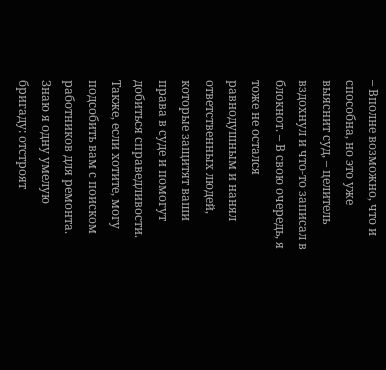– Вполне возможно, что и способна, но это уже выяснит суд, – целитель вздохнул и что-то записал в блокнот. – В свою очередь, я тоже не остался равнодушным и нанял ответственных людей, которые защитят ваши права в суде и помогут добиться справедливости. Также, если хотите, могу подсобить вам с поиском работников для ремонта. Знаю я одну умелую бригаду: отстроят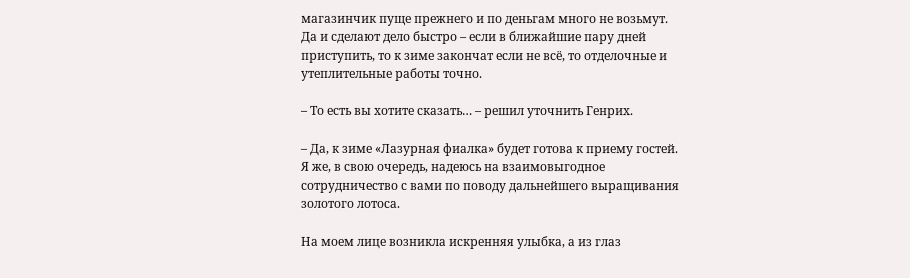магазинчик пуще прежнего и по деньгам много не возьмут. Да и сделают дело быстро – если в ближайшие пару дней приступить, то к зиме закончат если не всё, то отделочные и утеплительные работы точно.

– То есть вы хотите сказать… – решил уточнить Генрих.

– Да, к зиме «Лазурная фиалка» будет готова к приему гостей. Я же, в свою очередь, надеюсь на взаимовыгодное сотрудничество с вами по поводу дальнейшего выращивания золотого лотоса.

На моем лице возникла искренняя улыбка, а из глаз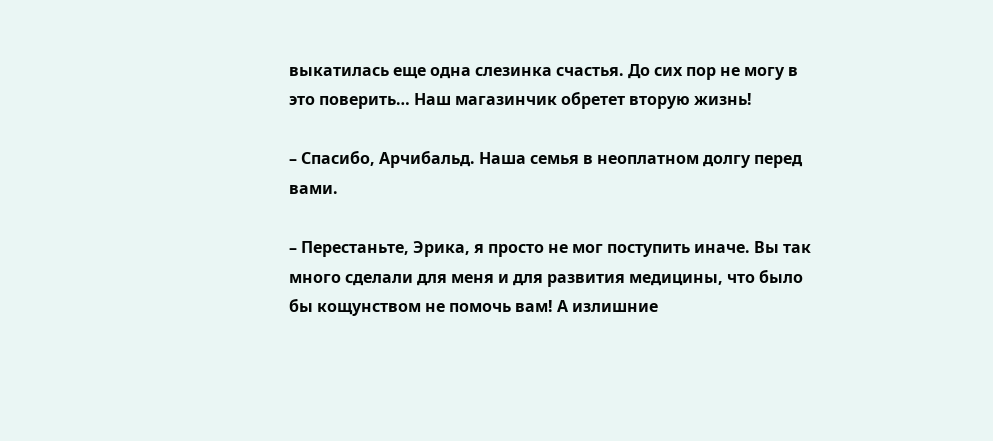выкатилась еще одна слезинка счастья. До сих пор не могу в это поверить… Наш магазинчик обретет вторую жизнь!

– Спасибо, Арчибальд. Наша семья в неоплатном долгу перед вами.

– Перестаньте, Эрика, я просто не мог поступить иначе. Вы так много сделали для меня и для развития медицины, что было бы кощунством не помочь вам! А излишние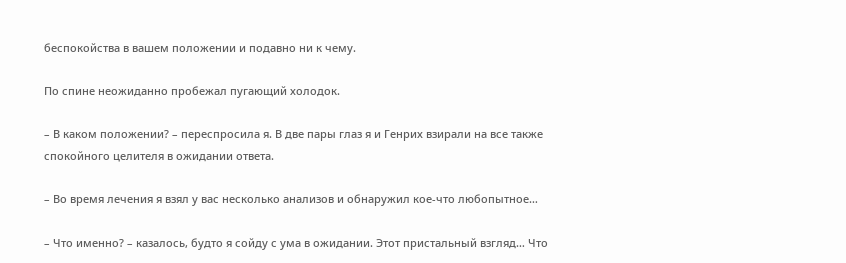беспокойства в вашем положении и подавно ни к чему.

По спине неожиданно пробежал пугающий холодок.

– В каком положении? – переспросила я. В две пары глаз я и Генрих взирали на все также спокойного целителя в ожидании ответа.

– Во время лечения я взял у вас несколько анализов и обнаружил кое-что любопытное…

– Что именно? – казалось, будто я сойду с ума в ожидании. Этот пристальный взгляд… Что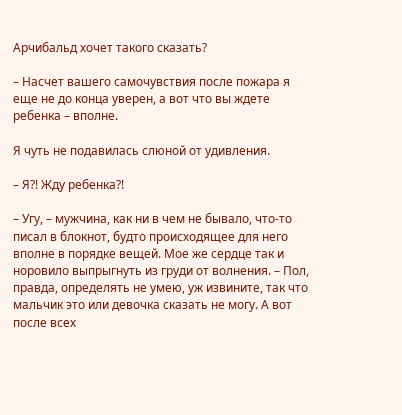Арчибальд хочет такого сказать?

– Насчет вашего самочувствия после пожара я еще не до конца уверен, а вот что вы ждете ребенка – вполне.

Я чуть не подавилась слюной от удивления.

– Я?! Жду ребенка?!

– Угу, – мужчина, как ни в чем не бывало, что-то писал в блокнот, будто происходящее для него вполне в порядке вещей. Мое же сердце так и норовило выпрыгнуть из груди от волнения. – Пол, правда, определять не умею, уж извините, так что мальчик это или девочка сказать не могу. А вот после всех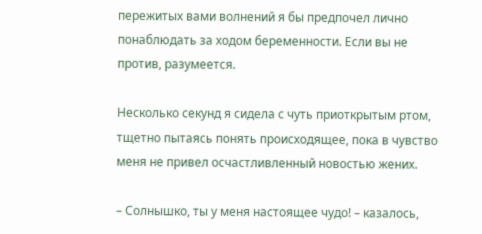пережитых вами волнений я бы предпочел лично понаблюдать за ходом беременности. Если вы не против, разумеется.

Несколько секунд я сидела с чуть приоткрытым ртом, тщетно пытаясь понять происходящее, пока в чувство меня не привел осчастливленный новостью жених.

– Солнышко, ты у меня настоящее чудо! – казалось,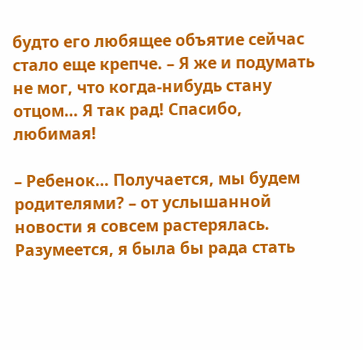будто его любящее объятие сейчас стало еще крепче. – Я же и подумать не мог, что когда-нибудь стану отцом… Я так рад! Спасибо, любимая!

– Ребенок… Получается, мы будем родителями? – от услышанной новости я совсем растерялась. Разумеется, я была бы рада стать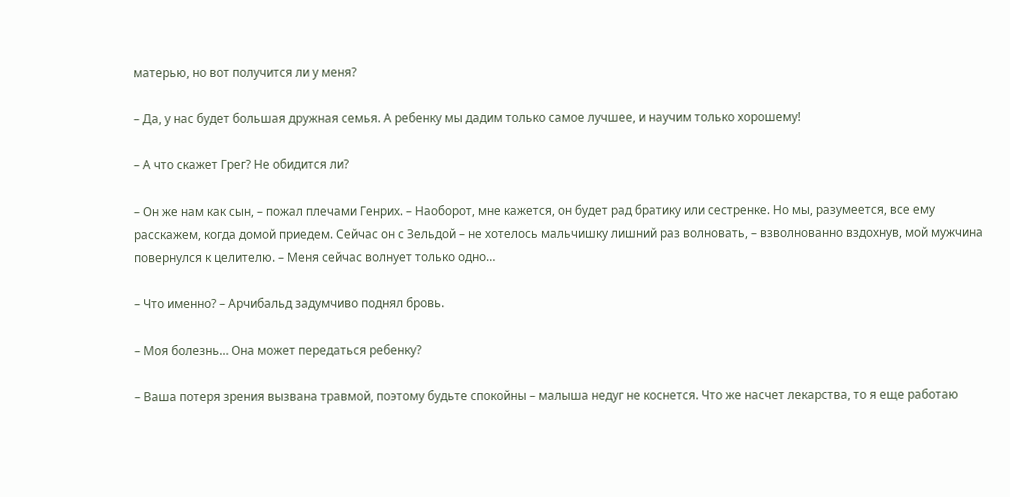матерью, но вот получится ли у меня?

– Да, у нас будет большая дружная семья. А ребенку мы дадим только самое лучшее, и научим только хорошему!

– А что скажет Грег? Не обидится ли?

– Он же нам как сын, – пожал плечами Генрих. – Наоборот, мне кажется, он будет рад братику или сестренке. Но мы, разумеется, все ему расскажем, когда домой приедем. Сейчас он с Зельдой – не хотелось мальчишку лишний раз волновать, – взволнованно вздохнув, мой мужчина повернулся к целителю. – Меня сейчас волнует только одно…

– Что именно? – Арчибальд задумчиво поднял бровь.

– Моя болезнь… Она может передаться ребенку?

– Ваша потеря зрения вызвана травмой, поэтому будьте спокойны – малыша недуг не коснется. Что же насчет лекарства, то я еще работаю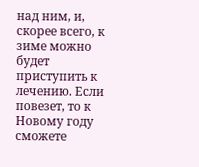над ним, и, скорее всего, к зиме можно будет приступить к лечению. Если повезет, то к Новому году сможете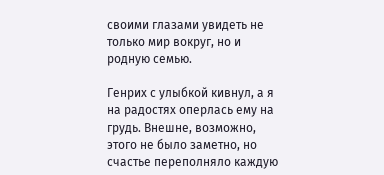своими глазами увидеть не только мир вокруг, но и родную семью.

Генрих с улыбкой кивнул, а я на радостях оперлась ему на грудь. Внешне, возможно, этого не было заметно, но счастье переполняло каждую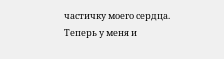частичку моего сердца. Теперь у меня и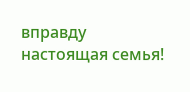вправду настоящая семья!